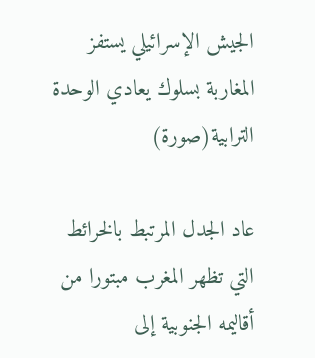الجيش الإسرائيلي يستفز المغاربة بسلوك يعادي الوحدة الترابية(صورة)

عاد الجدل المرتبط بالخرائط التي تظهر المغرب مبتورا من أقاليمه الجنوبية إلى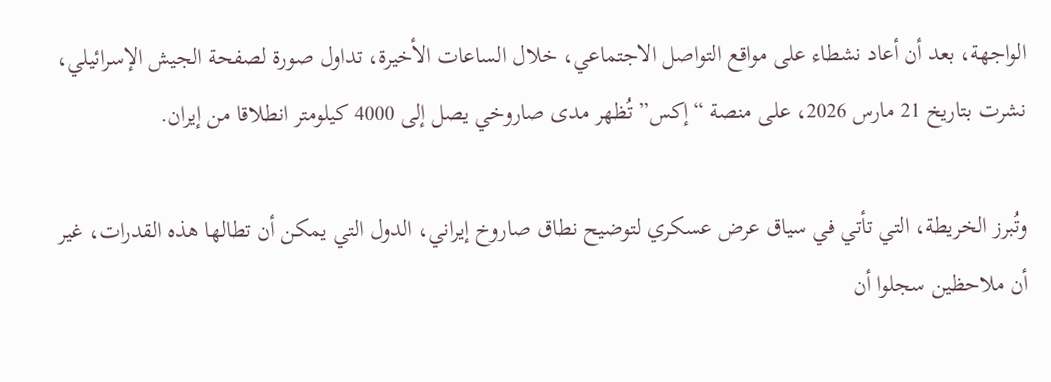الواجهة، بعد أن أعاد نشطاء على مواقع التواصل الاجتماعي، خلال الساعات الأخيرة، تداول صورة لصفحة الجيش الإسرائيلي، نشرت بتاريخ 21 مارس 2026، على منصة “إكس” تُظهر مدى صاروخي يصل إلى 4000 كيلومتر انطلاقا من إيران.

وتُبرز الخريطة، التي تأتي في سياق عرض عسكري لتوضيح نطاق صاروخ إيراني، الدول التي يمكن أن تطالها هذه القدرات، غير أن ملاحظين سجلوا أن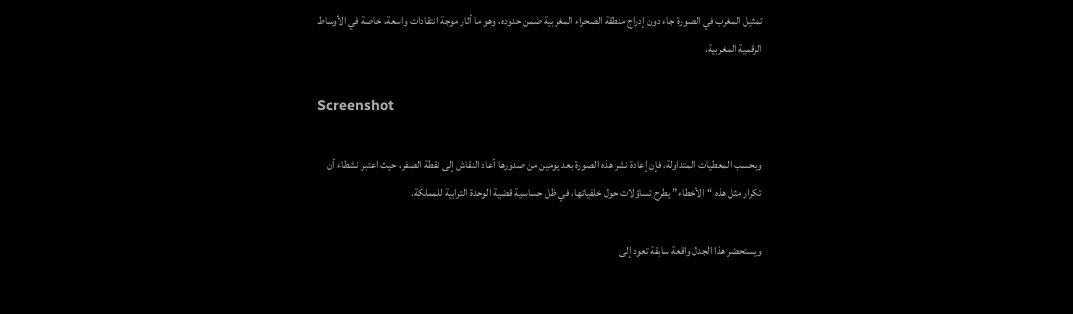تمثيل المغرب في الصورة جاء دون إدراج منطقة الصحراء المغربية ضمن حدوده، وهو ما أثار موجة انتقادات واسعة، خاصة في الأوساط الرقمية المغربية.

Screenshot

وبحسب المعطيات المتداولة، فإن إعادة نشر هذه الصورة بعد يومين من صدورها أعاد النقاش إلى نقطة الصفر، حيث اعتبر نشطاء أن تكرار مثل هذه “الأخطاء” يطرح تساؤلات حول خلفياتها، في ظل حساسية قضية الوحدة الترابية للمملكة.

ويستحضر هذا الجدل واقعة سابقة تعود إلى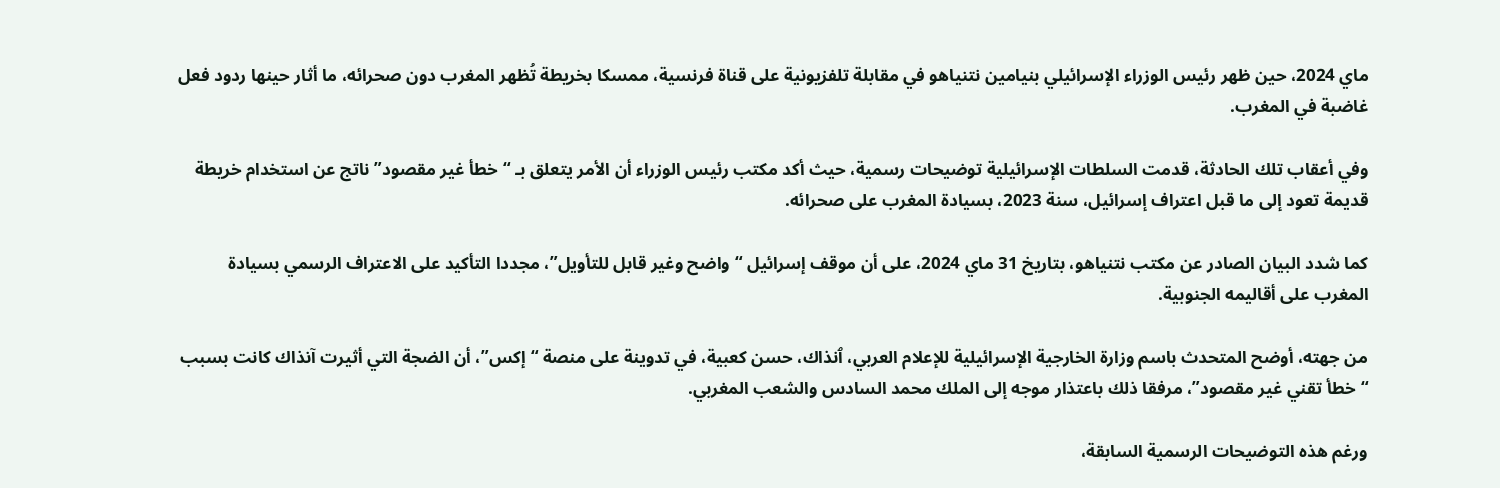ماي 2024، حين ظهر رئيس الوزراء الإسرائيلي بنيامين نتنياهو في مقابلة تلفزيونية على قناة فرنسية، ممسكا بخريطة تُظهر المغرب دون صحرائه، ما أثار حينها ردود فعل غاضبة في المغرب.

وفي أعقاب تلك الحادثة، قدمت السلطات الإسرائيلية توضيحات رسمية، حيث أكد مكتب رئيس الوزراء أن الأمر يتعلق بـ “خطأ غير مقصود” ناتج عن استخدام خريطة قديمة تعود إلى ما قبل اعتراف إسرائيل، سنة 2023، بسيادة المغرب على صحرائه.

كما شدد البيان الصادر عن مكتب نتنياهو، بتاريخ 31 ماي 2024، على أن موقف إسرائيل “واضح وغير قابل للتأويل”، مجددا التأكيد على الاعتراف الرسمي بسيادة المغرب على أقاليمه الجنوبية.

من جهته، أوضح المتحدث باسم وزارة الخارجية الإسرائيلية للإعلام العربي، ٱنذاك، حسن كعبية، في تدوينة على منصة “إكس”، أن الضجة التي أثيرت آنذاك كانت بسبب “خطأ تقني غير مقصود”، مرفقا ذلك باعتذار موجه إلى الملك محمد السادس والشعب المغربي.

ورغم هذه التوضيحات الرسمية السابقة،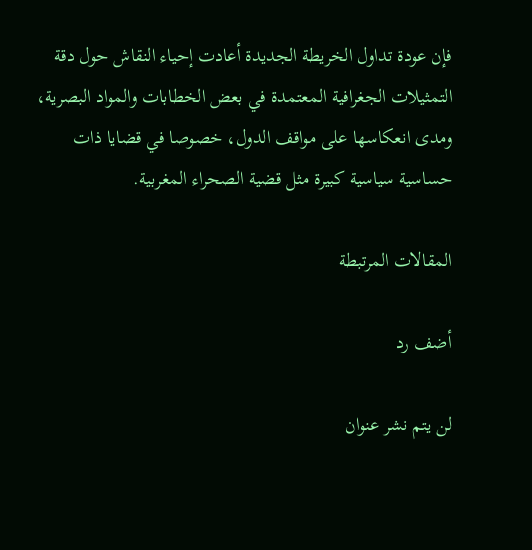فإن عودة تداول الخريطة الجديدة أعادت إحياء النقاش حول دقة التمثيلات الجغرافية المعتمدة في بعض الخطابات والمواد البصرية، ومدى انعكاسها على مواقف الدول، خصوصا في قضايا ذات حساسية سياسية كبيرة مثل قضية الصحراء المغربية.

المقالات المرتبطة

أضف رد

لن يتم نشر عنوان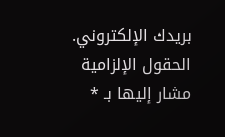بريدك الإلكتروني. الحقول الإلزامية مشار إليها بـ *